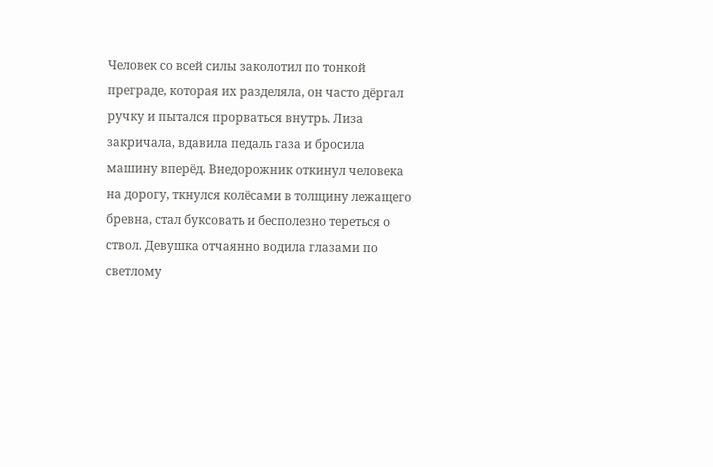Человек со всей силы заколотил по тонкой преграде, которая их разделяла, он часто дёргал ручку и пытался прорваться внутрь. Лиза закричала, вдавила педаль газа и бросила машину вперёд. Внедорожник откинул человека на дорогу, ткнулся колёсами в толщину лежащего бревна, стал буксовать и бесполезно тереться о ствол. Девушка отчаянно водила глазами по светлому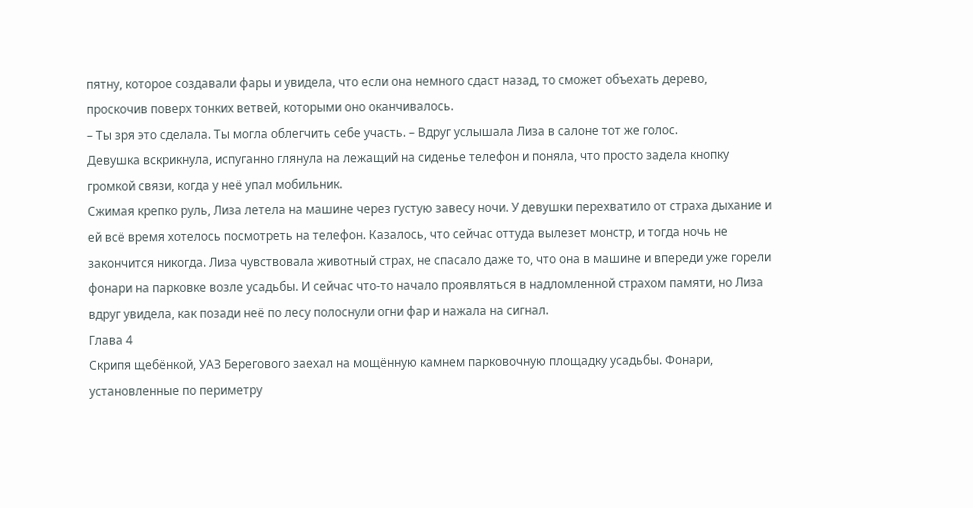пятну, которое создавали фары и увидела, что если она немного сдаст назад, то сможет объехать дерево, проскочив поверх тонких ветвей, которыми оно оканчивалось.
– Ты зря это сделала. Ты могла облегчить себе участь. – Вдруг услышала Лиза в салоне тот же голос.
Девушка вскрикнула, испуганно глянула на лежащий на сиденье телефон и поняла, что просто задела кнопку громкой связи, когда у неё упал мобильник.
Сжимая крепко руль, Лиза летела на машине через густую завесу ночи. У девушки перехватило от страха дыхание и ей всё время хотелось посмотреть на телефон. Казалось, что сейчас оттуда вылезет монстр, и тогда ночь не закончится никогда. Лиза чувствовала животный страх, не спасало даже то, что она в машине и впереди уже горели фонари на парковке возле усадьбы. И сейчас что-то начало проявляться в надломленной страхом памяти, но Лиза вдруг увидела, как позади неё по лесу полоснули огни фар и нажала на сигнал.
Глава 4
Скрипя щебёнкой, УАЗ Берегового заехал на мощённую камнем парковочную площадку усадьбы. Фонари, установленные по периметру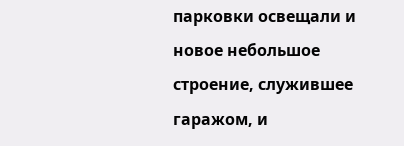парковки освещали и новое небольшое строение, служившее гаражом, и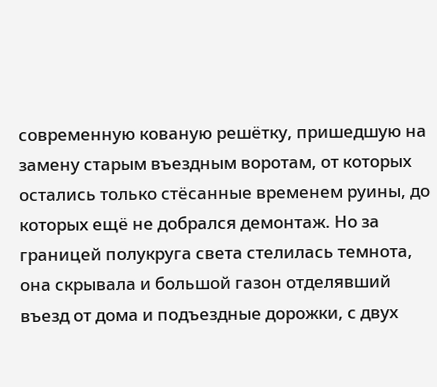современную кованую решётку, пришедшую на замену старым въездным воротам, от которых остались только стёсанные временем руины, до которых ещё не добрался демонтаж. Но за границей полукруга света стелилась темнота, она скрывала и большой газон отделявший въезд от дома и подъездные дорожки, с двух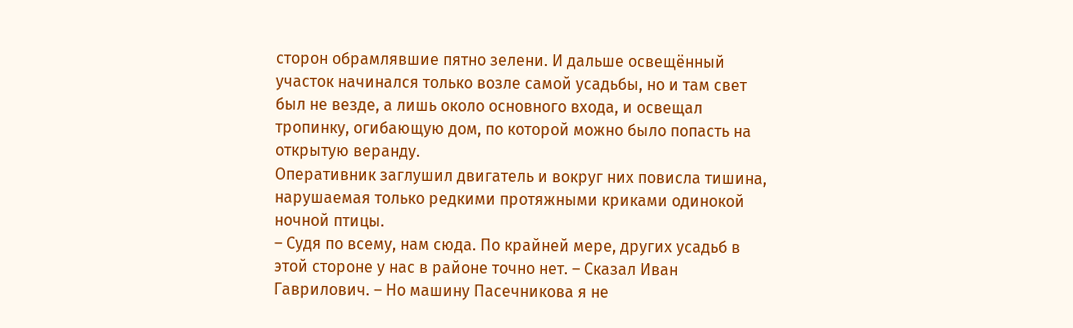сторон обрамлявшие пятно зелени. И дальше освещённый участок начинался только возле самой усадьбы, но и там свет был не везде, а лишь около основного входа, и освещал тропинку, огибающую дом, по которой можно было попасть на открытую веранду.
Оперативник заглушил двигатель и вокруг них повисла тишина, нарушаемая только редкими протяжными криками одинокой ночной птицы.
– Судя по всему, нам сюда. По крайней мере, других усадьб в этой стороне у нас в районе точно нет. – Сказал Иван Гаврилович. – Но машину Пасечникова я не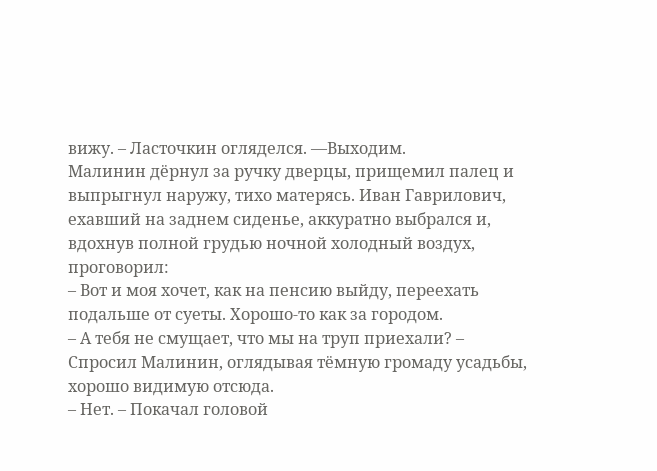вижу. – Ласточкин огляделся. —Выходим.
Малинин дёрнул за ручку дверцы, прищемил палец и выпрыгнул наружу, тихо матерясь. Иван Гаврилович, ехавший на заднем сиденье, аккуратно выбрался и, вдохнув полной грудью ночной холодный воздух, проговорил:
– Вот и моя хочет, как на пенсию выйду, переехать подальше от суеты. Хорошо-то как за городом.
– А тебя не смущает, что мы на труп приехали? – Спросил Малинин, оглядывая тёмную громаду усадьбы, хорошо видимую отсюда.
– Нет. – Покачал головой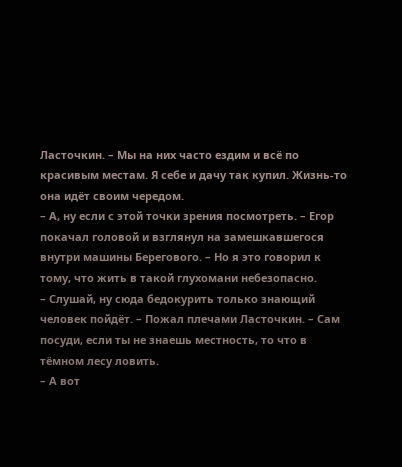Ласточкин. – Мы на них часто ездим и всё по красивым местам. Я себе и дачу так купил. Жизнь-то она идёт своим чередом.
– А, ну если с этой точки зрения посмотреть. – Егор покачал головой и взглянул на замешкавшегося внутри машины Берегового. – Но я это говорил к тому, что жить в такой глухомани небезопасно.
– Слушай, ну сюда бедокурить только знающий человек пойдёт. – Пожал плечами Ласточкин. – Сам посуди, если ты не знаешь местность, то что в тёмном лесу ловить.
– А вот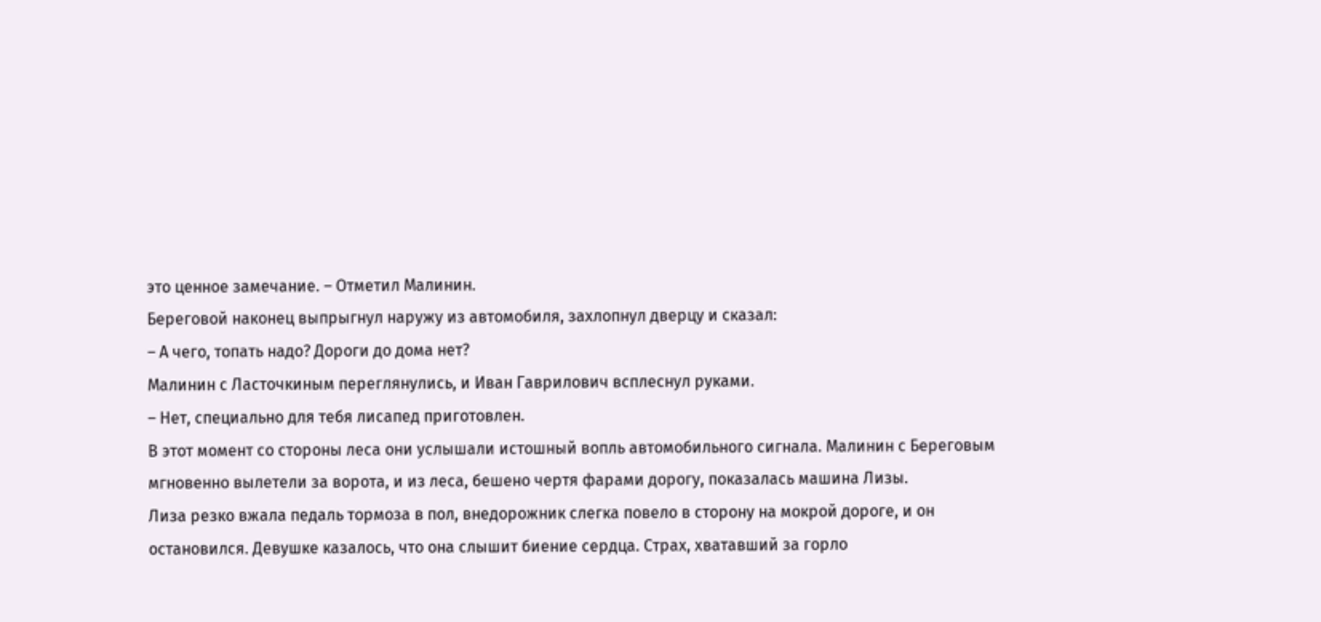это ценное замечание. – Отметил Малинин.
Береговой наконец выпрыгнул наружу из автомобиля, захлопнул дверцу и сказал:
– А чего, топать надо? Дороги до дома нет?
Малинин с Ласточкиным переглянулись, и Иван Гаврилович всплеснул руками.
– Нет, специально для тебя лисапед приготовлен.
В этот момент со стороны леса они услышали истошный вопль автомобильного сигнала. Малинин с Береговым мгновенно вылетели за ворота, и из леса, бешено чертя фарами дорогу, показалась машина Лизы.
Лиза резко вжала педаль тормоза в пол, внедорожник слегка повело в сторону на мокрой дороге, и он остановился. Девушке казалось, что она слышит биение сердца. Страх, хватавший за горло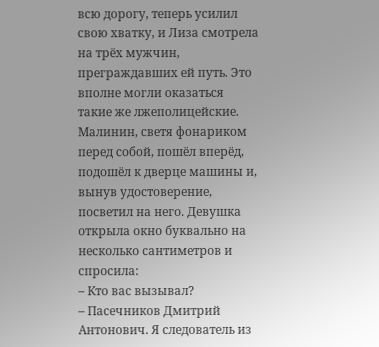всю дорогу, теперь усилил свою хватку, и Лиза смотрела на трёх мужчин, преграждавших ей путь. Это вполне могли оказаться такие же лжеполицейские.
Малинин, светя фонариком перед собой, пошёл вперёд, подошёл к дверце машины и, вынув удостоверение, посветил на него. Девушка открыла окно буквально на несколько сантиметров и спросила:
– Кто вас вызывал?
– Пасечников Дмитрий Антонович. Я следователь из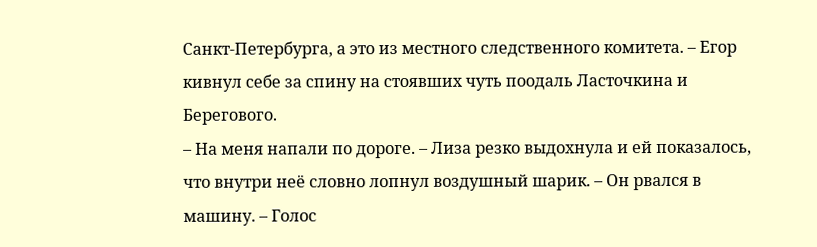Санкт-Петербурга, а это из местного следственного комитета. – Егор кивнул себе за спину на стоявших чуть поодаль Ласточкина и Берегового.
– На меня напали по дороге. – Лиза резко выдохнула и ей показалось, что внутри неё словно лопнул воздушный шарик. – Он рвался в машину. – Голос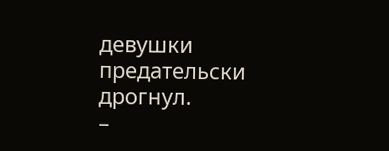девушки предательски дрогнул.
–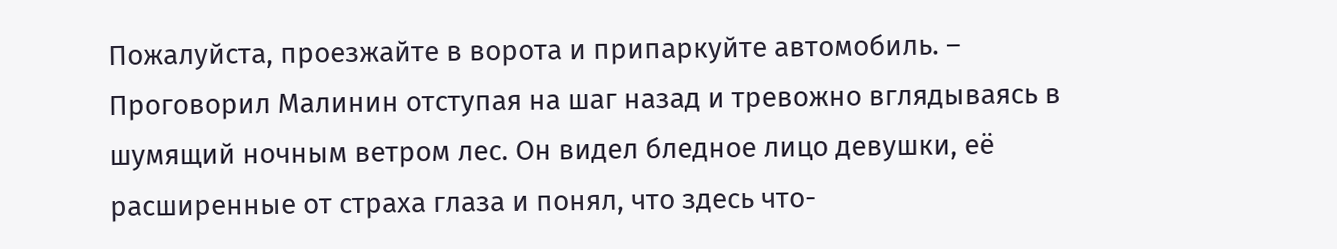Пожалуйста, проезжайте в ворота и припаркуйте автомобиль. – Проговорил Малинин отступая на шаг назад и тревожно вглядываясь в шумящий ночным ветром лес. Он видел бледное лицо девушки, её расширенные от страха глаза и понял, что здесь что-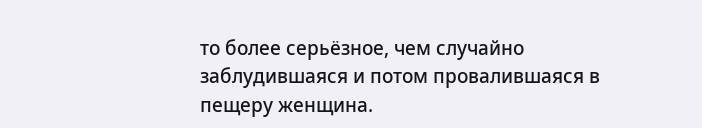то более серьёзное, чем случайно заблудившаяся и потом провалившаяся в пещеру женщина.